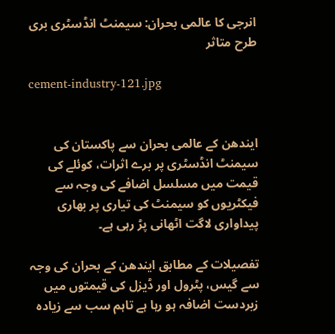انرجی کا عالمی بحران: سیمنٹ انڈسٹری بری طرح متاثر

cement-industry-121.jpg


ایندھن کے عالمی بحران سے پاکستان کی سیمنٹ انڈسٹری پر برے اثرات، کوئلے کی قیمت میں مسلسل اضافے کی وجہ سے فیکٹریوں کو سیمنٹ کی تیاری پر بھاری پیداواری لاگت اٹھانی پڑ رہی ہے۔

تفصیلات کے مطابق ایندھن کے بحران کی وجہ سے گیس، پٹرول اور ڈیزل کی قیمتوں میں زبردست اضافہ ہو رہا ہے تاہم سب سے زیادہ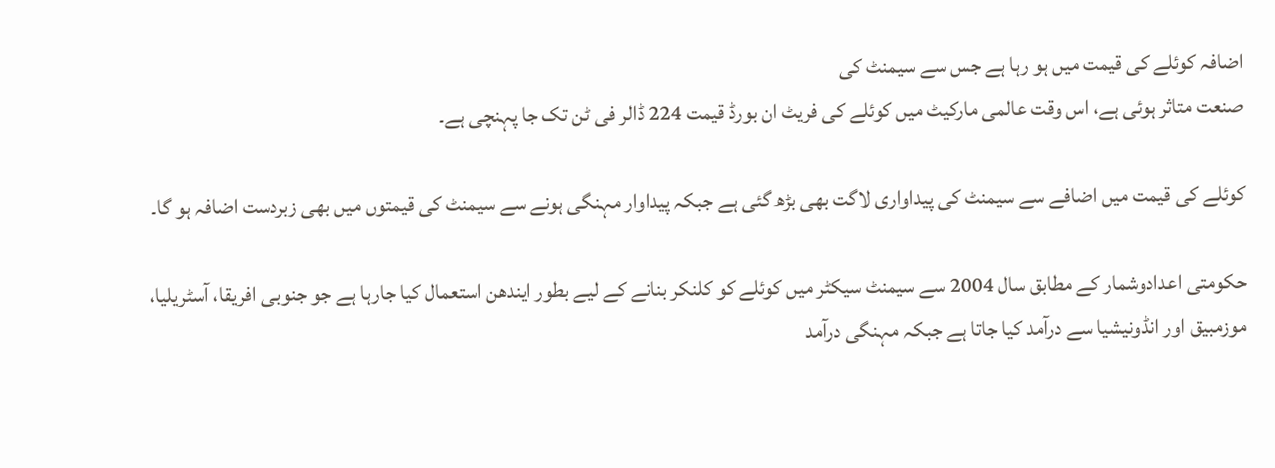اضافہ کوئلے کی قیمت میں ہو رہا ہے جس سے سیمنٹ کی
صنعت متاثر ہوئی ہے، اس وقت عالمی مارکیٹ میں کوئلے کی فریٹ ان بورڈ قیمت 224 ڈالر فی ٹن تک جا پہنچی ہے۔

کوئلے کی قیمت میں اضافے سے سیمنٹ کی پیداواری لاگت بھی بڑھ گئی ہے جبکہ پیداوار مہنگی ہونے سے سیمنٹ کی قیمتوں میں بھی زبردست اضافہ ہو گا۔

حکومتی اعدادوشمار کے مطابق سال 2004 سے سیمنٹ سیکٹر میں کوئلے کو کلنکر بنانے کے لیے بطور ایندھن استعمال کیا جارہا ہے جو جنوبی افریقا، آسٹریلیا، موزمبیق اور انڈونیشیا سے درآمد کیا جاتا ہے جبکہ مہنگی درآمد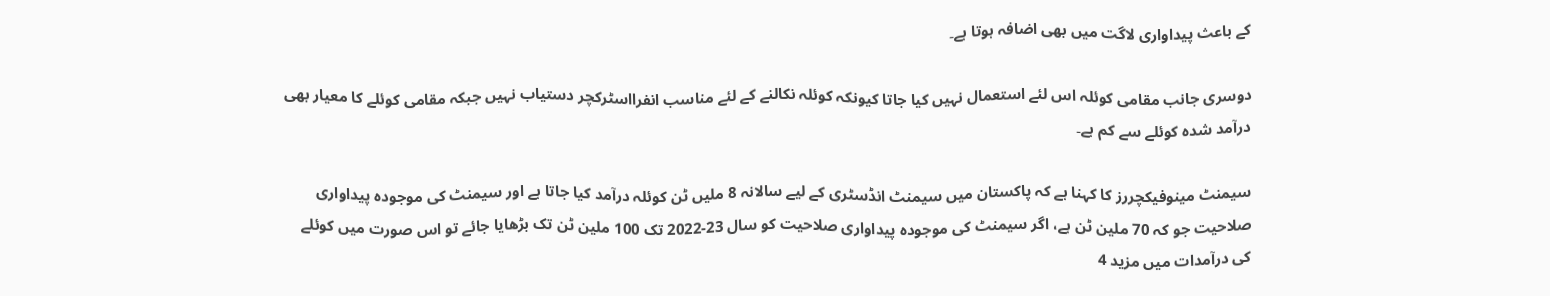کے باعث پیداواری لاگت میں بھی اضافہ ہوتا ہے۔

دوسری جانب مقامی کوئلہ اس لئے استعمال نہیں کیا جاتا کیونکہ کوئلہ نکالنے کے لئے مناسب انفرااسٹرکچر دستیاب نہیں جبکہ مقامی کوئلے کا معیار بھی درآمد شدہ کوئلے سے کم ہے۔

سیمنٹ مینوفیکچررز کا کہنا ہے کہ پاکستان میں سیمنٹ انڈسٹری کے لیے سالانہ 8 ملیں ٹن کوئلہ درآمد کیا جاتا ہے اور سیمنٹ کی موجودہ پیداواری صلاحیت جو کہ 70 ملین ٹن ہے، اگر سیمنٹ کی موجودہ پیداواری صلاحیت کو سال 23-2022 تک 100 ملین ٹن تک بڑھایا جائے تو اس صورت میں کوئلے کی درآمدات میں مزید 4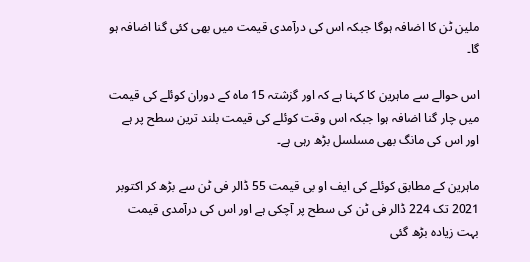ملین ٹن کا اضافہ ہوگا جبکہ اس کی درآمدی قیمت میں بھی کئی گنا اضافہ ہو گا۔

اس حوالے سے ماہرین کا کہنا ہے کہ اور گزشتہ 15 ماہ کے دوران کوئلے کی قیمت میں چار گنا اضافہ ہوا جبکہ اس وقت کوئلے کی قیمت بلند ترین سطح پر ہے اور اس کی مانگ بھی مسلسل بڑھ رہی ہے۔

ماہرین کے مطابق کوئلے کی ایف او بی قیمت 55 ڈالر فی ٹن سے بڑھ کر اکتوبر 2021 تک 224 ڈالر فی ٹن کی سطح پر آچکی ہے اور اس کی درآمدی قیمت بہت زیادہ بڑھ گئی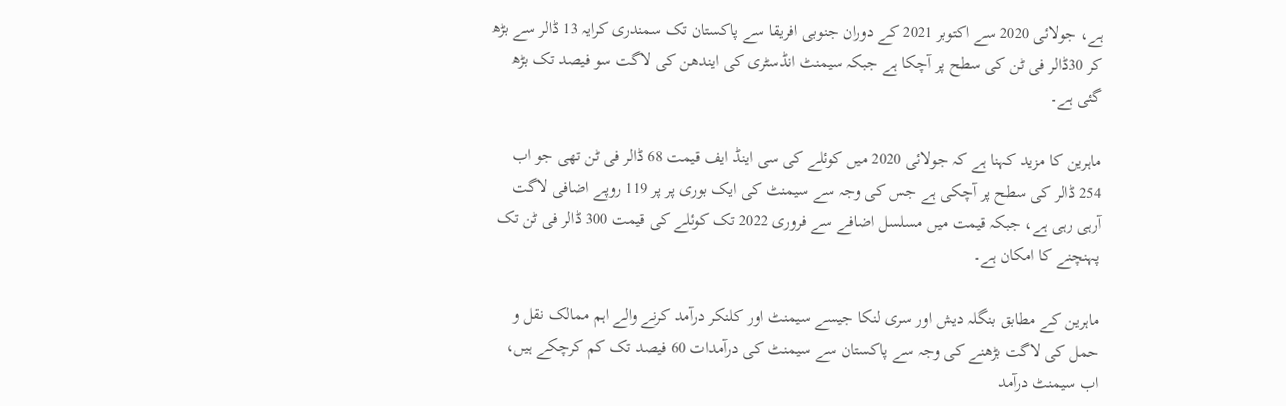ہے، جولائی 2020 سے اکتوبر 2021 کے دوران جنوبی افریقا سے پاکستان تک سمندری کرایہ 13 ڈالر سے بڑھ کر 30ڈالر فی ٹن کی سطح پر آچکا ہے جبکہ سیمنٹ انڈسٹری کی ایندھن کی لاگت سو فیصد تک بڑھ گئی ہے۔

ماہرین کا مزید کہنا ہے کہ جولائی 2020 میں کوئلے کی سی اینڈ ایف قیمت 68 ڈالر فی ٹن تھی جو اب 254 ڈالر کی سطح پر آچکی ہے جس کی وجہ سے سیمنٹ کی ایک بوری پر پر 119 روپے اضافی لاگت آرہی رہی ہے، جبکہ قیمت میں مسلسل اضافے سے فروری 2022 تک کوئلے کی قیمت 300 ڈالر فی ٹن تک پہنچنے کا امکان ہے۔

ماہرین کے مطابق بنگلہ دیش اور سری لنکا جیسے سیمنٹ اور کلنکر درآمد کرنے والے اہم ممالک نقل و حمل کی لاگت بڑھنے کی وجہ سے پاکستان سے سیمنٹ کی درآمدات 60 فیصد تک کم کرچکے ہیں،
اب سیمنٹ درآمد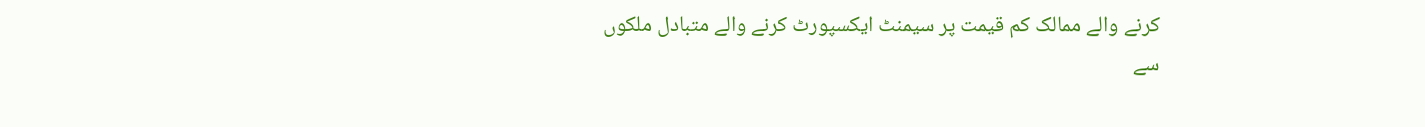کرنے والے ممالک کم قیمت پر سیمنٹ ایکسپورٹ کرنے والے متبادل ملکوں سے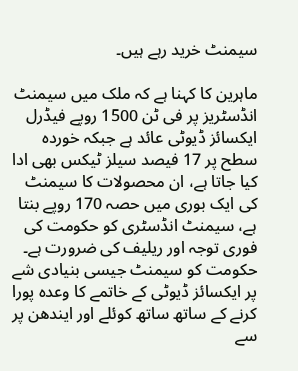سیمنٹ خرید رہے ہیں۔

ماہرین کا کہنا ہے کہ ملک میں سیمنٹ انڈسٹریز پر فی ٹن 1500 روپے فیڈرل ایکسائز ڈیوٹی عائد ہے جبکہ خوردہ سطح پر 17 فیصد سیلز ٹیکس بھی ادا کیا جاتا ہے، ان محصولات کا سیمنٹ کی ایک بوری میں حصہ 170 روپے بنتا ہے، سیمنٹ انڈسٹری کو حکومت کی فوری توجہ اور ریلیف کی ضرورت ہے۔ حکومت کو سیمنٹ جیسی بنیادی شے پر ایکسائز ڈیوٹی کے خاتمے کا وعدہ پورا کرنے کے ساتھ ساتھ کوئلے اور ایندھن پر سے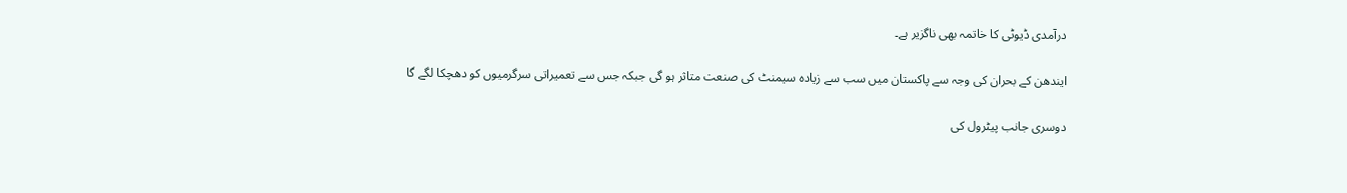درآمدی ڈیوٹی کا خاتمہ بھی ناگزیر ہے۔

ایندھن کے بحران کی وجہ سے پاکستان میں سب سے زیادہ سیمنٹ کی صنعت متاثر ہو گی جبکہ جس سے تعمیراتی سرگرمیوں کو دھچکا لگے گا

دوسری جانب پيٹرول کی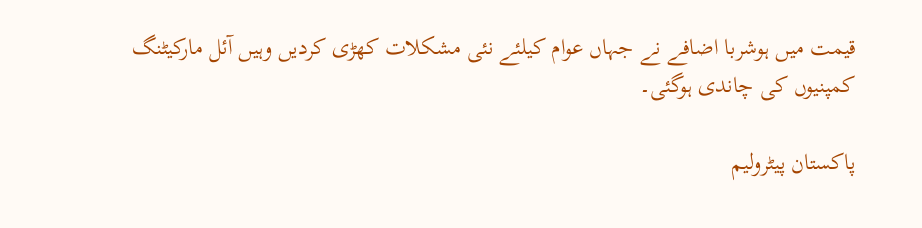قيمت ميں ہوشربا اضافے نے جہاں عوام کیلئے نئی مشکلات کھڑی کردیں وہیں آئل مارکيٹنگ کمپنيوں کی چاندی ہوگئی۔

پاکستان پيٹروليم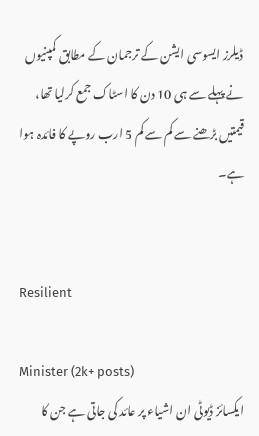ڈيلرز ايسوسی ايشن کے ترجمان کے مطابق کمپنيوں نے پہلے سے ہی 10 دن کا اسٹاک جمع کرليا تھا، قيمتيں بڑھنے سے کم سے کم 5 ارب روپے کا فائدہ ہوا ہے۔


Resilient

Minister (2k+ posts)
ایکسائز ڈیوٹی ان اشیاء پر عائد کی جاتی ہے جن کا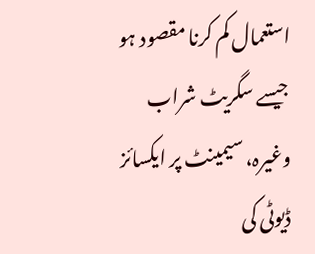استعمال کم کرنا مقصود ہو جیسے سگریٹ شراب وغیرہ، سیمینٹ پر ایکسائز ڈیوٹی کی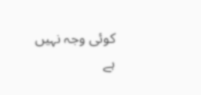کوئی وجہ نہیں ہے